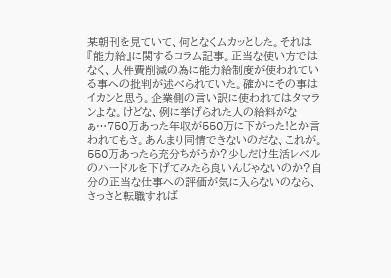某朝刊を見ていて、何となくムカッとした。それは『能力給』に関するコラム記事。正当な使い方ではなく、人件費削減の為に能力給制度が使われている事への批判が述べられていた。確かにその事はイカンと思う。企業側の言い訳に使われてはタマランよな。けどな、例に挙げられた人の給料がなぁ…750万あった年収が550万に下がった!とか言われてもさ。あんまり同情できないのだな、これが。550万あったら充分ちがうか?少しだけ生活レベルのハードルを下げてみたら良いんじゃないのか?自分の正当な仕事への評価が気に入らないのなら、さっさと転職すれば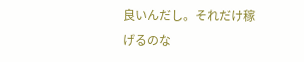良いんだし。それだけ稼げるのな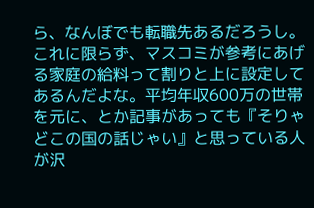ら、なんぼでも転職先あるだろうし。これに限らず、マスコミが参考にあげる家庭の給料って割りと上に設定してあるんだよな。平均年収600万の世帯を元に、とか記事があっても『そりゃどこの国の話じゃい』と思っている人が沢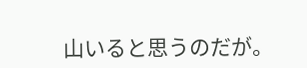山いると思うのだが。